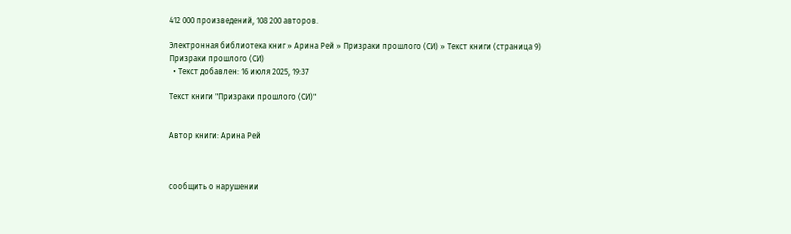412 000 произведений, 108 200 авторов.

Электронная библиотека книг » Арина Рей » Призраки прошлого (СИ) » Текст книги (страница 9)
Призраки прошлого (СИ)
  • Текст добавлен: 16 июля 2025, 19:37

Текст книги "Призраки прошлого (СИ)"


Автор книги: Арина Рей



сообщить о нарушении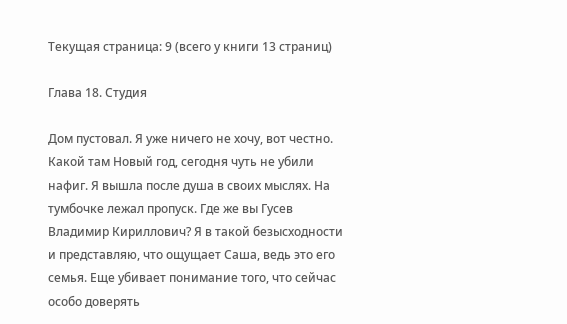Текущая страница: 9 (всего у книги 13 страниц)

Глава 18. Студия

Дом пустовал. Я уже ничего не хочу, вот честно. Какой там Новый год, сегодня чуть не убили нафиг. Я вышла после душа в своих мыслях. На тумбочке лежал пропуск. Где же вы Гусев Владимир Кириллович? Я в такой безысходности и представляю, что ощущает Саша, ведь это его семья. Еще убивает понимание того, что сейчас особо доверять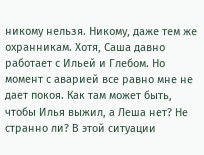никому нельзя. Никому, даже тем же охранникам. Хотя, Саша давно работает с Ильей и Глебом. Но момент с аварией все равно мне не дает покоя. Как там может быть, чтобы Илья выжил, а Леша нет? Не странно ли? В этой ситуации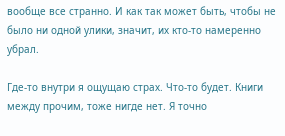вообще все странно. И как так может быть, чтобы не было ни одной улики, значит, их кто-то намеренно убрал.

Где-то внутри я ощущаю страх. Что-то будет. Книги между прочим, тоже нигде нет. Я точно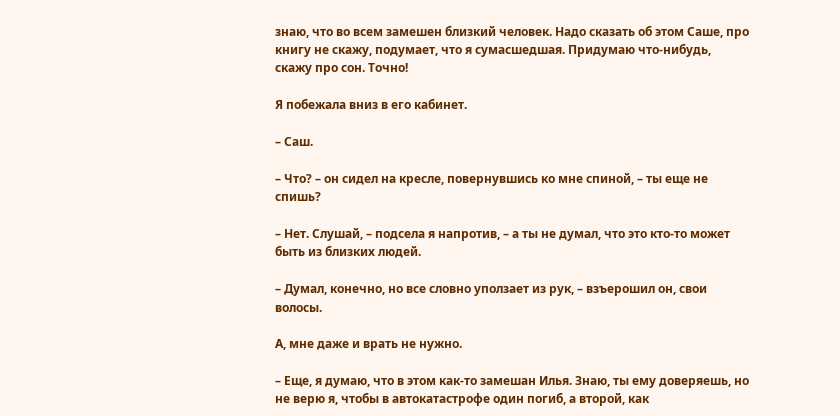знаю, что во всем замешен близкий человек. Надо сказать об этом Саше, про книгу не скажу, подумает, что я сумасшедшая. Придумаю что-нибудь, скажу про сон. Точно!

Я побежала вниз в его кабинет.

– Саш.

– Что? – он сидел на кресле, повернувшись ко мне спиной, – ты еще не спишь?

– Нет. Слушай, – подсела я напротив, – а ты не думал, что это кто-то может быть из близких людей.

– Думал, конечно, но все словно уползает из рук, – взъерошил он, свои волосы.

А, мне даже и врать не нужно.

– Еще, я думаю, что в этом как-то замешан Илья. Знаю, ты ему доверяешь, но не верю я, чтобы в автокатастрофе один погиб, а второй, как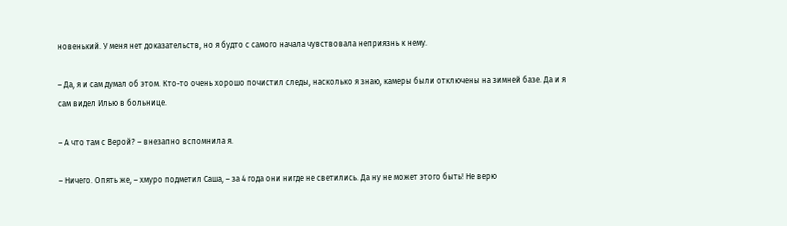новенький. У меня нет доказательств, но я будто с самого начала чувствовала неприязнь к нему.

– Да, я и сам думал об этом. Кто-то очень хорошо почистил следы, насколько я знаю, камеры были отключены на зимней базе. Да и я сам видел Илью в больнице.

– А что там с Верой? – внезапно вспомнила я.

– Ничего. Опять же, – хмуро подметил Саша, – за 4 года они нигде не светились. Да ну не может этого быть! Не верю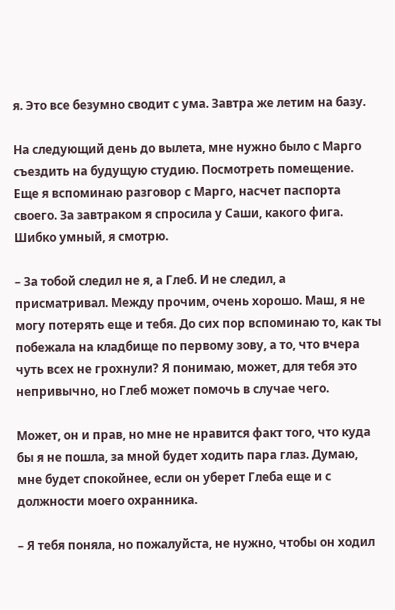я. Это все безумно сводит с ума. Завтра же летим на базу.

На следующий день до вылета, мне нужно было с Марго съездить на будущую студию. Посмотреть помещение. Еще я вспоминаю разговор с Марго, насчет паспорта своего. За завтраком я спросила у Саши, какого фига. Шибко умный, я смотрю.

– За тобой следил не я, а Глеб. И не следил, а присматривал. Между прочим, очень хорошо. Маш, я не могу потерять еще и тебя. До сих пор вспоминаю то, как ты побежала на кладбище по первому зову, а то, что вчера чуть всех не грохнули? Я понимаю, может, для тебя это непривычно, но Глеб может помочь в случае чего.

Может, он и прав, но мне не нравится факт того, что куда бы я не пошла, за мной будет ходить пара глаз. Думаю, мне будет спокойнее, если он уберет Глеба еще и с должности моего охранника.

– Я тебя поняла, но пожалуйста, не нужно, чтобы он ходил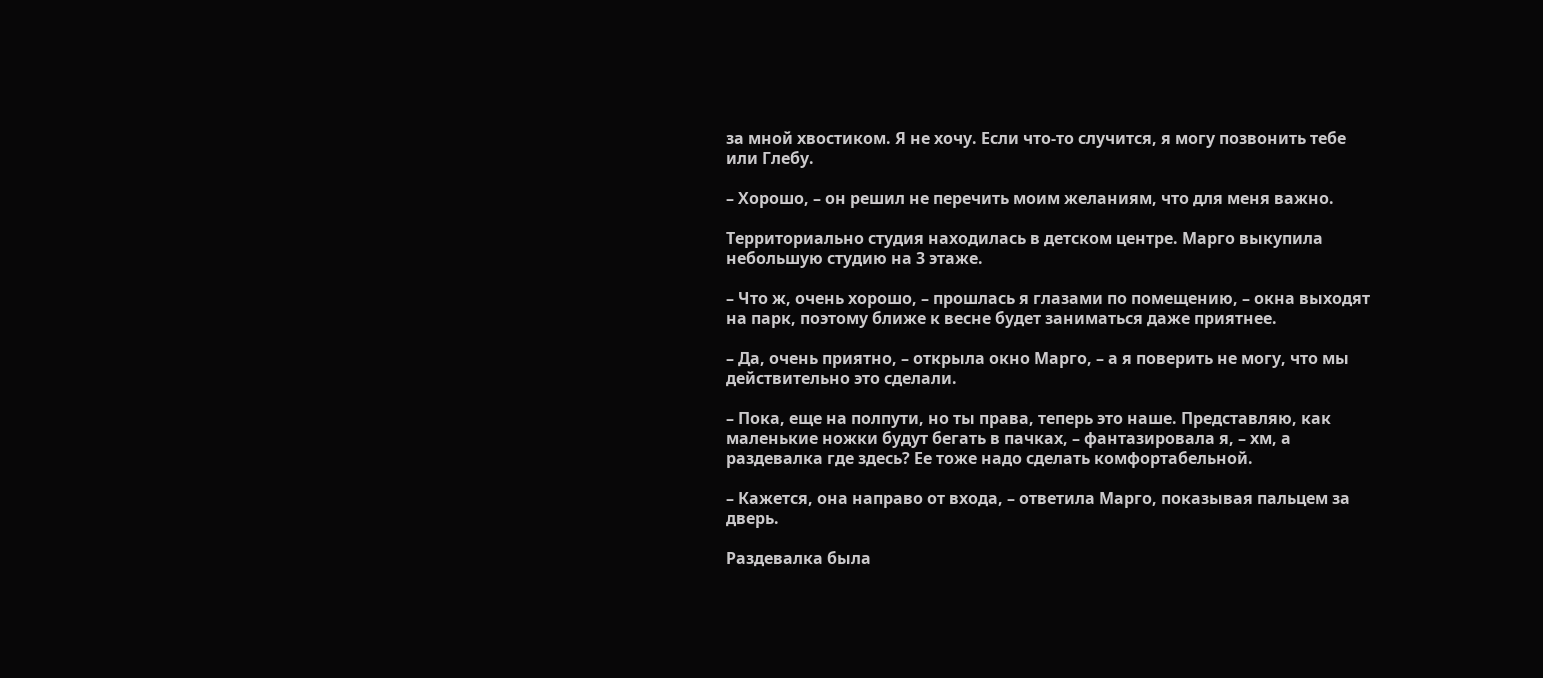за мной хвостиком. Я не хочу. Если что-то случится, я могу позвонить тебе или Глебу.

– Хорошо, – он решил не перечить моим желаниям, что для меня важно.

Территориально студия находилась в детском центре. Марго выкупила небольшую студию на 3 этаже.

– Что ж, очень хорошо, – прошлась я глазами по помещению, – окна выходят на парк, поэтому ближе к весне будет заниматься даже приятнее.

– Да, очень приятно, – открыла окно Марго, – а я поверить не могу, что мы действительно это сделали.

– Пока, еще на полпути, но ты права, теперь это наше. Представляю, как маленькие ножки будут бегать в пачках, – фантазировала я, – хм, а раздевалка где здесь? Ее тоже надо сделать комфортабельной.

– Кажется, она направо от входа, – ответила Марго, показывая пальцем за дверь.

Раздевалка была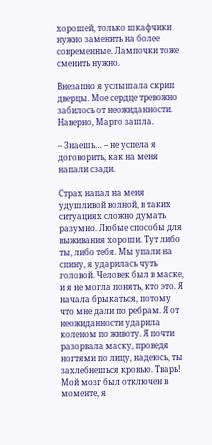хорошей, только шкафчики нужно заменить на более современные. Лампочки тоже сменить нужно.

Внезапно я услышала скрип дверцы. Мое сердце тревожно забилось от неожиданности. Наверно, Марго зашла.

– Знаешь… – не успела я договорить, как на меня напали сзади.

Страх напал на меня удушливой волной, в таких ситуациях сложно думать разумно. Любые способы для выживания хороши. Тут либо ты, либо тебя. Мы упали на спину, я ударилась чуть головой. Человек был в маске, и я не могла понять, кто это. Я начала брыкаться, потому что мне дали по ребрам. Я от неожиданности ударила коленом по животу. Я почти разорвала маску, проведя ногтями по лицу, надеюсь, ты захлебнешься кровью. Тварь! Мой мозг был отключен в моменте, я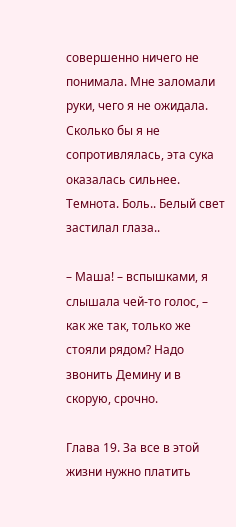совершенно ничего не понимала. Мне заломали руки, чего я не ожидала. Сколько бы я не сопротивлялась, эта сука оказалась сильнее. Темнота. Боль.. Белый свет застилал глаза..

– Маша! – вспышками, я слышала чей-то голос, – как же так, только же стояли рядом? Надо звонить Демину и в скорую, срочно.

Глава 19. За все в этой жизни нужно платить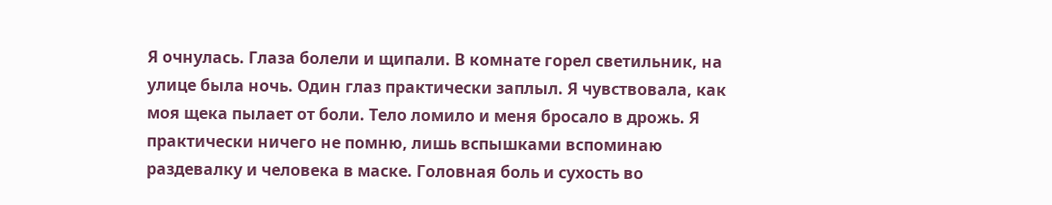Я очнулась. Глаза болели и щипали. В комнате горел светильник, на улице была ночь. Один глаз практически заплыл. Я чувствовала, как моя щека пылает от боли. Тело ломило и меня бросало в дрожь. Я практически ничего не помню, лишь вспышками вспоминаю раздевалку и человека в маске. Головная боль и сухость во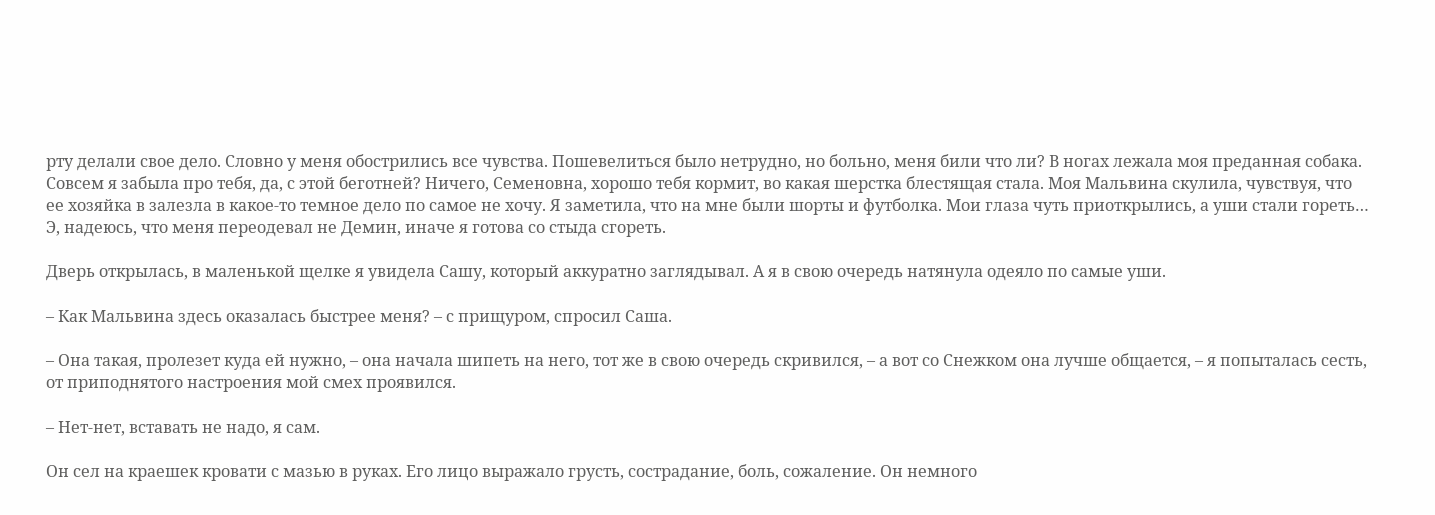рту делали свое дело. Словно у меня обострились все чувства. Пошевелиться было нетрудно, но больно, меня били что ли? В ногах лежала моя преданная собака. Совсем я забыла про тебя, да, с этой беготней? Ничего, Семеновна, хорошо тебя кормит, во какая шерстка блестящая стала. Моя Мальвина скулила, чувствуя, что ее хозяйка в залезла в какое-то темное дело по самое не хочу. Я заметила, что на мне были шорты и футболка. Мои глаза чуть приоткрылись, а уши стали гореть… Э, надеюсь, что меня переодевал не Демин, иначе я готова со стыда сгореть.

Дверь открылась, в маленькой щелке я увидела Сашу, который аккуратно заглядывал. А я в свою очередь натянула одеяло по самые уши.

– Как Мальвина здесь оказалась быстрее меня? – с прищуром, спросил Саша.

– Она такая, пролезет куда ей нужно, – она начала шипеть на него, тот же в свою очередь скривился, – а вот со Снежком она лучше общается, – я попыталась сесть, от приподнятого настроения мой смех проявился.

– Нет-нет, вставать не надо, я сам.

Он сел на краешек кровати с мазью в руках. Его лицо выражало грусть, сострадание, боль, сожаление. Он немного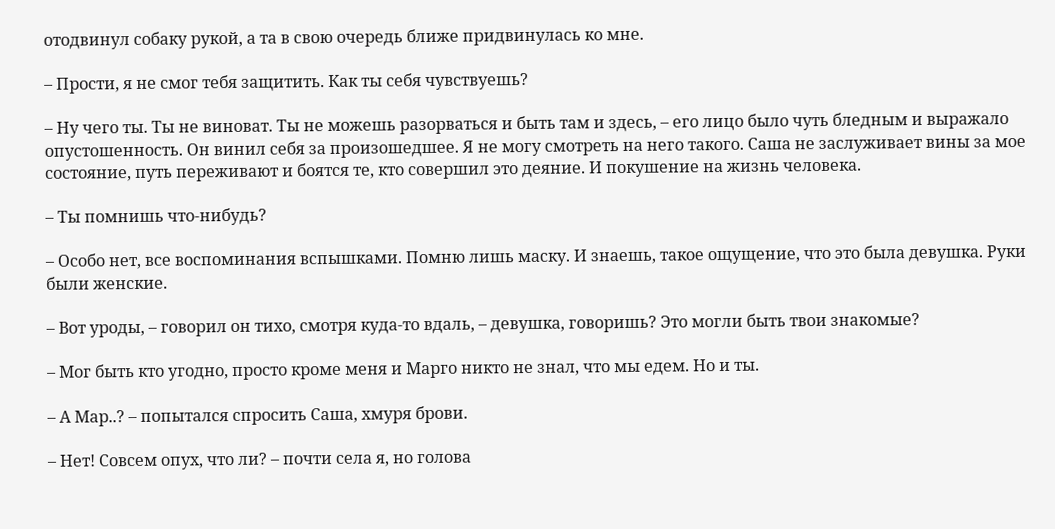отодвинул собаку рукой, а та в свою очередь ближе придвинулась ко мне.

– Прости, я не смог тебя защитить. Как ты себя чувствуешь?

– Ну чего ты. Ты не виноват. Ты не можешь разорваться и быть там и здесь, – его лицо было чуть бледным и выражало опустошенность. Он винил себя за произошедшее. Я не могу смотреть на него такого. Саша не заслуживает вины за мое состояние, путь переживают и боятся те, кто совершил это деяние. И покушение на жизнь человека.

– Ты помнишь что-нибудь?

– Особо нет, все воспоминания вспышками. Помню лишь маску. И знаешь, такое ощущение, что это была девушка. Руки были женские.

– Вот уроды, – говорил он тихо, смотря куда-то вдаль, – девушка, говоришь? Это могли быть твои знакомые?

– Мог быть кто угодно, просто кроме меня и Марго никто не знал, что мы едем. Но и ты.

– А Мар..? – попытался спросить Саша, хмуря брови.

– Нет! Совсем опух, что ли? – почти села я, но голова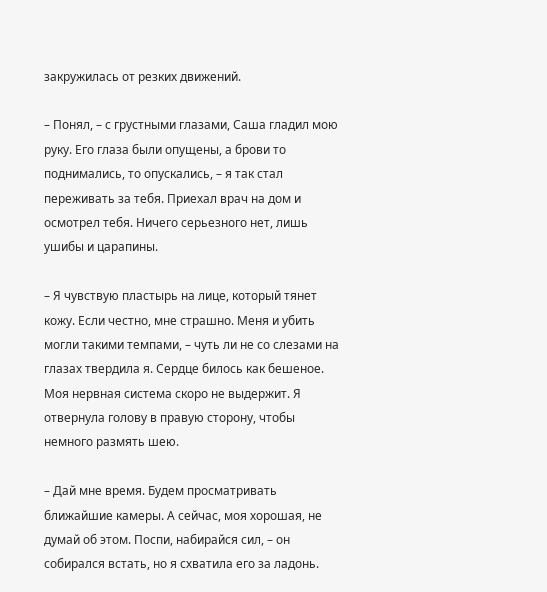закружилась от резких движений.

– Понял, – с грустными глазами, Саша гладил мою руку. Его глаза были опущены, а брови то поднимались, то опускались, – я так стал переживать за тебя. Приехал врач на дом и осмотрел тебя. Ничего серьезного нет, лишь ушибы и царапины.

– Я чувствую пластырь на лице, который тянет кожу. Если честно, мне страшно. Меня и убить могли такими темпами, – чуть ли не со слезами на глазах твердила я. Сердце билось как бешеное. Моя нервная система скоро не выдержит. Я отвернула голову в правую сторону, чтобы немного размять шею.

– Дай мне время. Будем просматривать ближайшие камеры. А сейчас, моя хорошая, не думай об этом. Поспи, набирайся сил, – он собирался встать, но я схватила его за ладонь.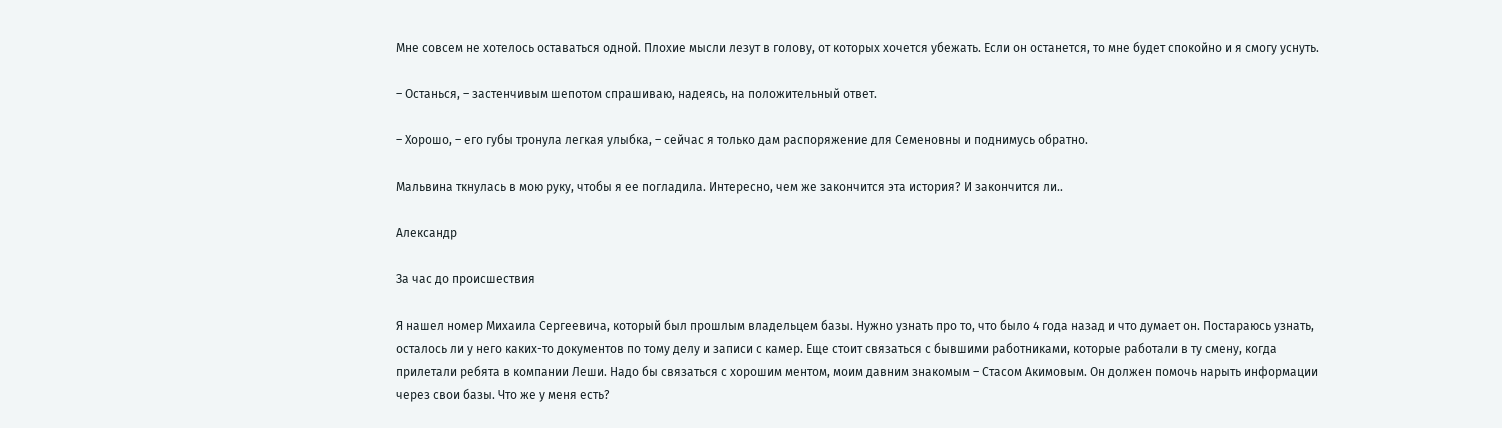Мне совсем не хотелось оставаться одной. Плохие мысли лезут в голову, от которых хочется убежать. Если он останется, то мне будет спокойно и я смогу уснуть.

– Останься, – застенчивым шепотом спрашиваю, надеясь, на положительный ответ.

– Хорошо, – его губы тронула легкая улыбка, – сейчас я только дам распоряжение для Семеновны и поднимусь обратно.

Мальвина ткнулась в мою руку, чтобы я ее погладила. Интересно, чем же закончится эта история? И закончится ли..

Александр

За час до происшествия

Я нашел номер Михаила Сергеевича, который был прошлым владельцем базы. Нужно узнать про то, что было 4 года назад и что думает он. Постараюсь узнать, осталось ли у него каких-то документов по тому делу и записи с камер. Еще стоит связаться с бывшими работниками, которые работали в ту смену, когда прилетали ребята в компании Леши. Надо бы связаться с хорошим ментом, моим давним знакомым – Стасом Акимовым. Он должен помочь нарыть информации через свои базы. Что же у меня есть?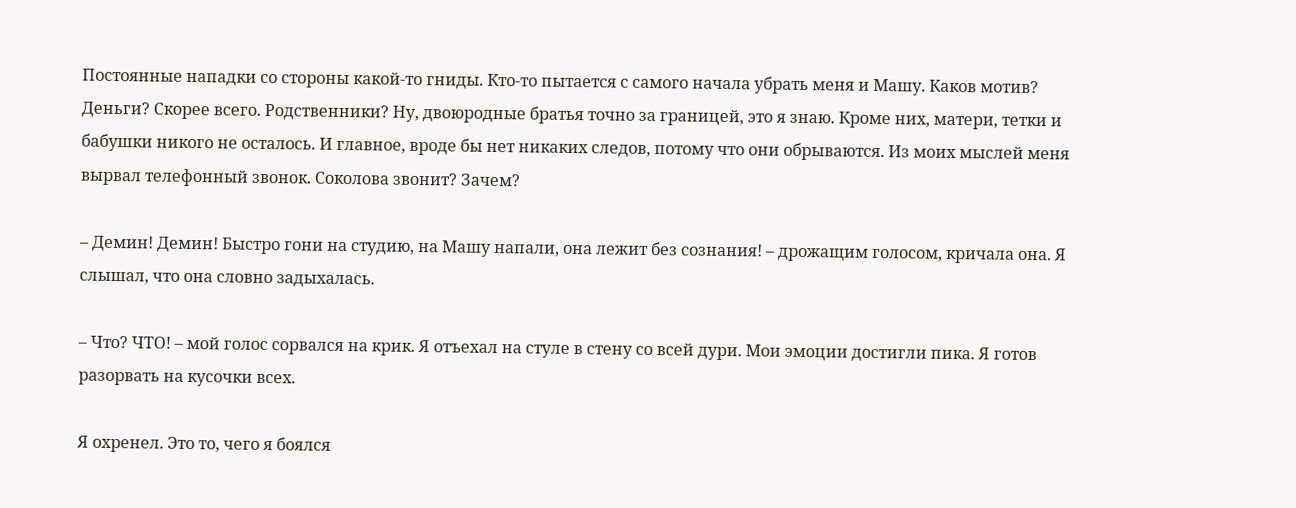Постоянные нападки со стороны какой-то гниды. Кто-то пытается с самого начала убрать меня и Машу. Каков мотив? Деньги? Скорее всего. Родственники? Ну, двоюродные братья точно за границей, это я знаю. Кроме них, матери, тетки и бабушки никого не осталось. И главное, вроде бы нет никаких следов, потому что они обрываются. Из моих мыслей меня вырвал телефонный звонок. Соколова звонит? Зачем?

– Демин! Демин! Быстро гони на студию, на Машу напали, она лежит без сознания! – дрожащим голосом, кричала она. Я слышал, что она словно задыхалась.

– Что? ЧТО! – мой голос сорвался на крик. Я отъехал на стуле в стену со всей дури. Мои эмоции достигли пика. Я готов разорвать на кусочки всех.

Я охренел. Это то, чего я боялся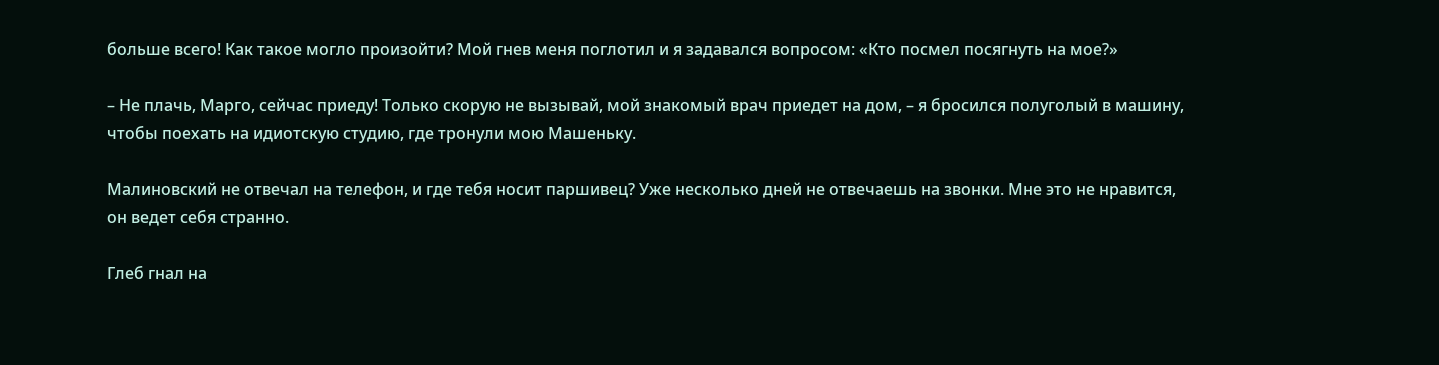больше всего! Как такое могло произойти? Мой гнев меня поглотил и я задавался вопросом: «Кто посмел посягнуть на мое?»

– Не плачь, Марго, сейчас приеду! Только скорую не вызывай, мой знакомый врач приедет на дом, – я бросился полуголый в машину, чтобы поехать на идиотскую студию, где тронули мою Машеньку.

Малиновский не отвечал на телефон, и где тебя носит паршивец? Уже несколько дней не отвечаешь на звонки. Мне это не нравится, он ведет себя странно.

Глеб гнал на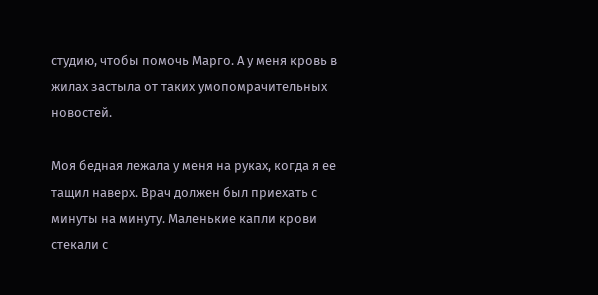студию, чтобы помочь Марго. А у меня кровь в жилах застыла от таких умопомрачительных новостей.

Моя бедная лежала у меня на руках, когда я ее тащил наверх. Врач должен был приехать с минуты на минуту. Маленькие капли крови стекали с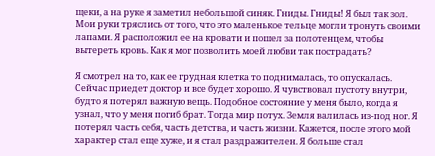щеки, а на руке я заметил небольшой синяк. Гниды. Гниды! Я был так зол. Мои руки тряслись от того, что это маленькое тельце могли тронуть своими лапами. Я расположил ее на кровати и пошел за полотенцем, чтобы вытереть кровь. Как я мог позволить моей любви так пострадать?

Я смотрел на то, как ее грудная клетка то поднималась, то опускалась. Сейчас приедет доктор и все будет хорошо. Я чувствовал пустоту внутри, будто я потерял важную вещь. Подобное состояние у меня было, когда я узнал, что у меня погиб брат. Тогда мир потух. Земля валилась из-под ног. Я потерял часть себя, часть детства, и часть жизни. Кажется, после этого мой характер стал еще хуже, и я стал раздражителен. Я больше стал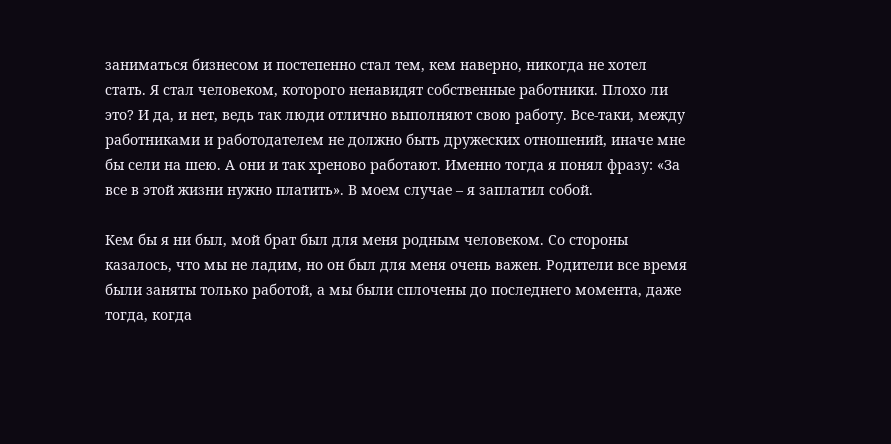заниматься бизнесом и постепенно стал тем, кем наверно, никогда не хотел стать. Я стал человеком, которого ненавидят собственные работники. Плохо ли это? И да, и нет, ведь так люди отлично выполняют свою работу. Все-таки, между работниками и работодателем не должно быть дружеских отношений, иначе мне бы сели на шею. А они и так хреново работают. Именно тогда я понял фразу: «За все в этой жизни нужно платить». В моем случае – я заплатил собой.

Кем бы я ни был, мой брат был для меня родным человеком. Со стороны казалось, что мы не ладим, но он был для меня очень важен. Родители все время были заняты только работой, а мы были сплочены до последнего момента, даже тогда, когда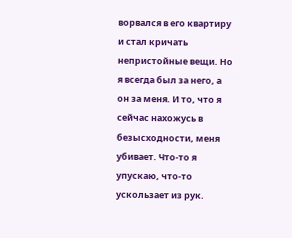ворвался в его квартиру и стал кричать непристойные вещи. Но я всегда был за него, а он за меня. И то, что я сейчас нахожусь в безысходности, меня убивает. Что-то я упускаю, что-то ускользает из рук.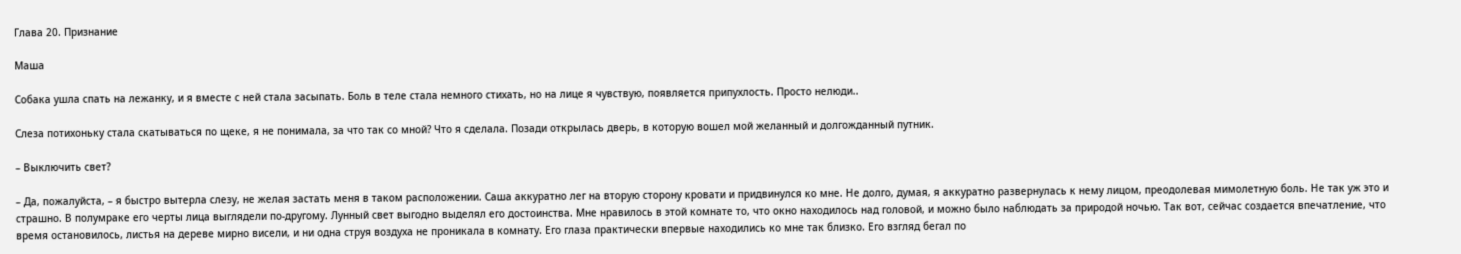Глава 20. Признание

Маша

Собака ушла спать на лежанку, и я вместе с ней стала засыпать. Боль в теле стала немного стихать, но на лице я чувствую, появляется припухлость. Просто нелюди..

Слеза потихоньку стала скатываться по щеке, я не понимала, за что так со мной? Что я сделала. Позади открылась дверь, в которую вошел мой желанный и долгожданный путник.

– Выключить свет?

– Да, пожалуйста, – я быстро вытерла слезу, не желая застать меня в таком расположении. Саша аккуратно лег на вторую сторону кровати и придвинулся ко мне. Не долго, думая, я аккуратно развернулась к нему лицом, преодолевая мимолетную боль. Не так уж это и страшно. В полумраке его черты лица выглядели по-другому. Лунный свет выгодно выделял его достоинства. Мне нравилось в этой комнате то, что окно находилось над головой, и можно было наблюдать за природой ночью. Так вот, сейчас создается впечатление, что время остановилось, листья на дереве мирно висели, и ни одна струя воздуха не проникала в комнату. Его глаза практически впервые находились ко мне так близко. Его взгляд бегал по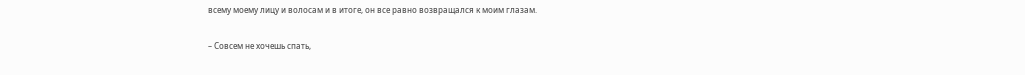всему моему лицу и волосам и в итоге, он все равно возвращался к моим глазам.

– Совсем не хочешь спать,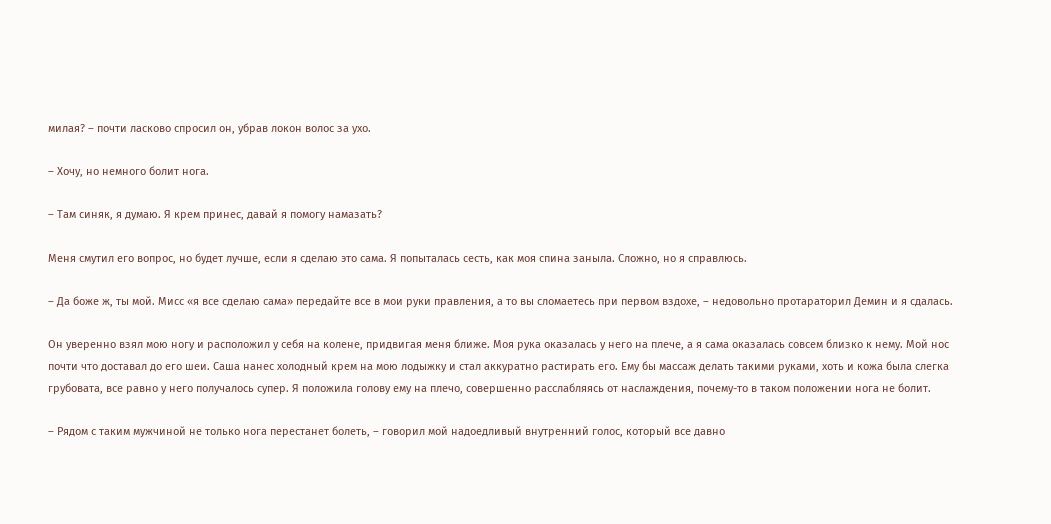милая? – почти ласково спросил он, убрав локон волос за ухо.

– Хочу, но немного болит нога.

– Там синяк, я думаю. Я крем принес, давай я помогу намазать?

Меня смутил его вопрос, но будет лучше, если я сделаю это сама. Я попыталась сесть, как моя спина заныла. Сложно, но я справлюсь.

– Да боже ж, ты мой. Мисс «я все сделаю сама» передайте все в мои руки правления, а то вы сломаетесь при первом вздохе, – недовольно протараторил Демин и я сдалась.

Он уверенно взял мою ногу и расположил у себя на колене, придвигая меня ближе. Моя рука оказалась у него на плече, а я сама оказалась совсем близко к нему. Мой нос почти что доставал до его шеи. Саша нанес холодный крем на мою лодыжку и стал аккуратно растирать его. Ему бы массаж делать такими руками, хоть и кожа была слегка грубовата, все равно у него получалось супер. Я положила голову ему на плечо, совершенно расслабляясь от наслаждения, почему-то в таком положении нога не болит.

– Рядом с таким мужчиной не только нога перестанет болеть, – говорил мой надоедливый внутренний голос, который все давно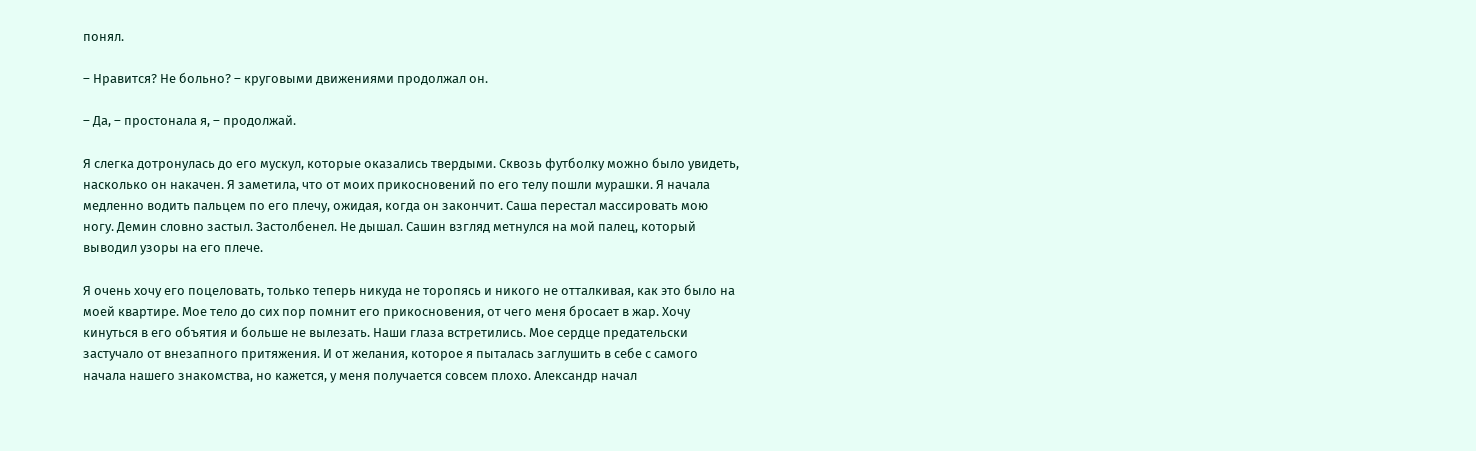понял.

– Нравится? Не больно? – круговыми движениями продолжал он.

– Да, – простонала я, – продолжай.

Я слегка дотронулась до его мускул, которые оказались твердыми. Сквозь футболку можно было увидеть, насколько он накачен. Я заметила, что от моих прикосновений по его телу пошли мурашки. Я начала медленно водить пальцем по его плечу, ожидая, когда он закончит. Саша перестал массировать мою ногу. Демин словно застыл. Застолбенел. Не дышал. Сашин взгляд метнулся на мой палец, который выводил узоры на его плече.

Я очень хочу его поцеловать, только теперь никуда не торопясь и никого не отталкивая, как это было на моей квартире. Мое тело до сих пор помнит его прикосновения, от чего меня бросает в жар. Хочу кинуться в его объятия и больше не вылезать. Наши глаза встретились. Мое сердце предательски застучало от внезапного притяжения. И от желания, которое я пыталась заглушить в себе с самого начала нашего знакомства, но кажется, у меня получается совсем плохо. Александр начал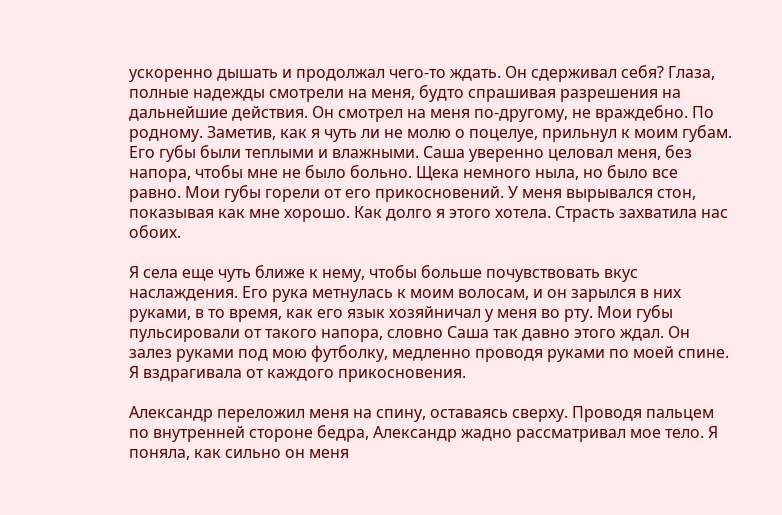ускоренно дышать и продолжал чего-то ждать. Он сдерживал себя? Глаза, полные надежды смотрели на меня, будто спрашивая разрешения на дальнейшие действия. Он смотрел на меня по-другому, не враждебно. По родному. Заметив, как я чуть ли не молю о поцелуе, прильнул к моим губам. Его губы были теплыми и влажными. Саша уверенно целовал меня, без напора, чтобы мне не было больно. Щека немного ныла, но было все равно. Мои губы горели от его прикосновений. У меня вырывался стон, показывая как мне хорошо. Как долго я этого хотела. Страсть захватила нас обоих.

Я села еще чуть ближе к нему, чтобы больше почувствовать вкус наслаждения. Его рука метнулась к моим волосам, и он зарылся в них руками, в то время, как его язык хозяйничал у меня во рту. Мои губы пульсировали от такого напора, словно Саша так давно этого ждал. Он залез руками под мою футболку, медленно проводя руками по моей спине. Я вздрагивала от каждого прикосновения.

Александр переложил меня на спину, оставаясь сверху. Проводя пальцем по внутренней стороне бедра, Александр жадно рассматривал мое тело. Я поняла, как сильно он меня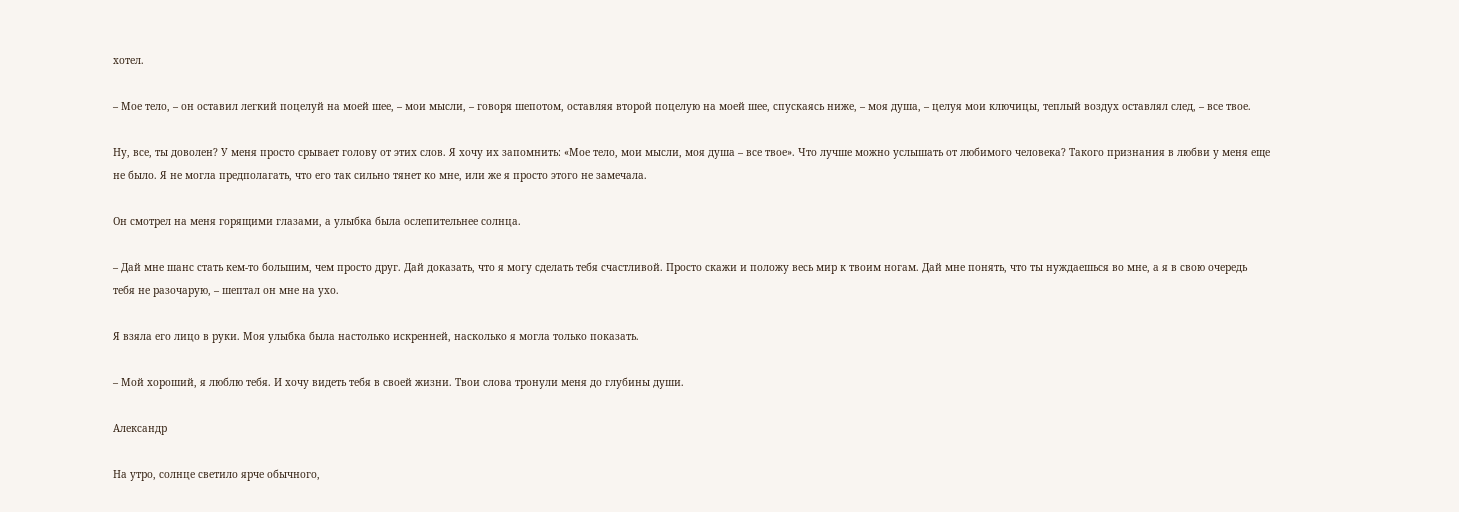хотел.

– Мое тело, – он оставил легкий поцелуй на моей шее, – мои мысли, – говоря шепотом, оставляя второй поцелую на моей шее, спускаясь ниже, – моя душа, – целуя мои ключицы, теплый воздух оставлял след, – все твое.

Ну, все, ты доволен? У меня просто срывает голову от этих слов. Я хочу их запомнить: «Мое тело, мои мысли, моя душа – все твое». Что лучше можно услышать от любимого человека? Такого признания в любви у меня еще не было. Я не могла предполагать, что его так сильно тянет ко мне, или же я просто этого не замечала.

Он смотрел на меня горящими глазами, а улыбка была ослепительнее солнца.

– Дай мне шанс стать кем-то большим, чем просто друг. Дай доказать, что я могу сделать тебя счастливой. Просто скажи и положу весь мир к твоим ногам. Дай мне понять, что ты нуждаешься во мне, а я в свою очередь тебя не разочарую, – шептал он мне на ухо.

Я взяла его лицо в руки. Моя улыбка была настолько искренней, насколько я могла только показать.

– Мой хороший, я люблю тебя. И хочу видеть тебя в своей жизни. Твои слова тронули меня до глубины души.

Александр

На утро, солнце светило ярче обычного,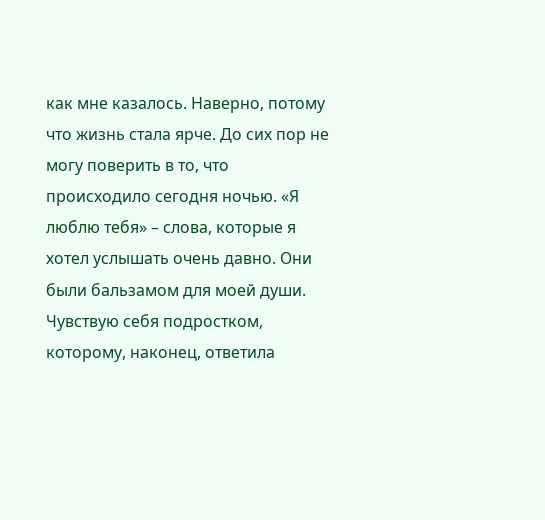как мне казалось. Наверно, потому что жизнь стала ярче. До сих пор не могу поверить в то, что происходило сегодня ночью. «Я люблю тебя» – слова, которые я хотел услышать очень давно. Они были бальзамом для моей души. Чувствую себя подростком, которому, наконец, ответила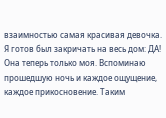взаимностью самая красивая девочка. Я готов был закричать на весь дом: ДА! Она теперь только моя. Вспоминаю прошедшую ночь и каждое ощущение, каждое прикосновение. Таким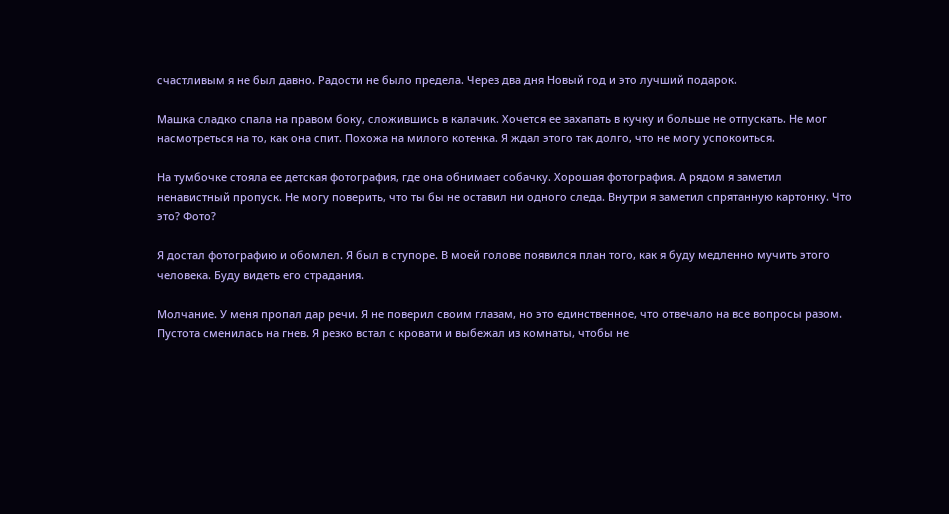счастливым я не был давно. Радости не было предела. Через два дня Новый год и это лучший подарок.

Машка сладко спала на правом боку, сложившись в калачик. Хочется ее захапать в кучку и больше не отпускать. Не мог насмотреться на то, как она спит. Похожа на милого котенка. Я ждал этого так долго, что не могу успокоиться.

На тумбочке стояла ее детская фотография, где она обнимает собачку. Хорошая фотография. А рядом я заметил ненавистный пропуск. Не могу поверить, что ты бы не оставил ни одного следа. Внутри я заметил спрятанную картонку. Что это? Фото?

Я достал фотографию и обомлел. Я был в ступоре. В моей голове появился план того, как я буду медленно мучить этого человека. Буду видеть его страдания.

Молчание. У меня пропал дар речи. Я не поверил своим глазам, но это единственное, что отвечало на все вопросы разом. Пустота сменилась на гнев. Я резко встал с кровати и выбежал из комнаты, чтобы не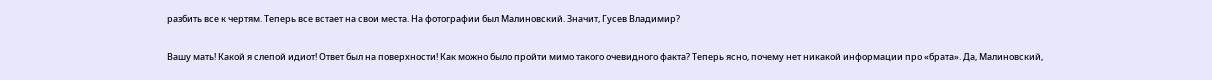разбить все к чертям. Теперь все встает на свои места. На фотографии был Малиновский. Значит, Гусев Владимир?

Вашу мать! Какой я слепой идиот! Ответ был на поверхности! Как можно было пройти мимо такого очевидного факта? Теперь ясно, почему нет никакой информации про «брата». Да, Малиновский,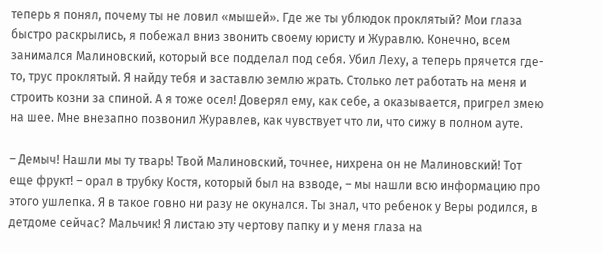теперь я понял, почему ты не ловил «мышей». Где же ты ублюдок проклятый? Мои глаза быстро раскрылись, я побежал вниз звонить своему юристу и Журавлю. Конечно, всем занимался Малиновский, который все подделал под себя. Убил Леху, а теперь прячется где-то, трус проклятый. Я найду тебя и заставлю землю жрать. Столько лет работать на меня и строить козни за спиной. А я тоже осел! Доверял ему, как себе, а оказывается, пригрел змею на шее. Мне внезапно позвонил Журавлев, как чувствует что ли, что сижу в полном ауте.

– Демыч! Нашли мы ту тварь! Твой Малиновский, точнее, нихрена он не Малиновский! Тот еще фрукт! – орал в трубку Костя, который был на взводе, – мы нашли всю информацию про этого ушлепка. Я в такое говно ни разу не окунался. Ты знал, что ребенок у Веры родился, в детдоме сейчас? Мальчик! Я листаю эту чертову папку и у меня глаза на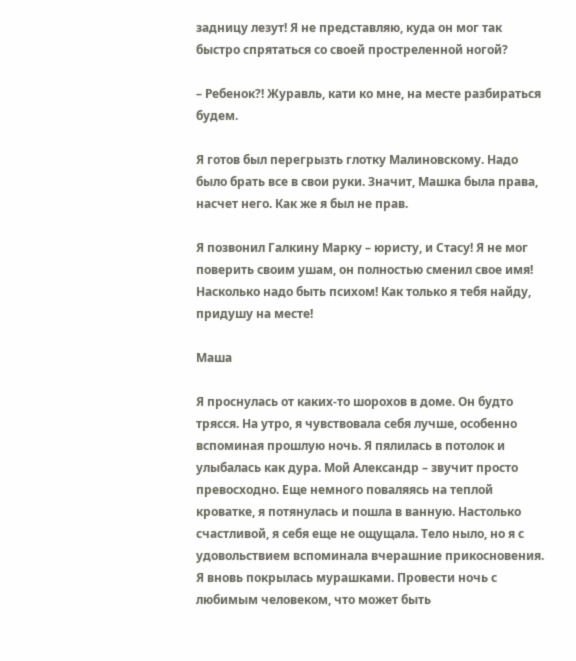задницу лезут! Я не представляю, куда он мог так быстро спрятаться со своей простреленной ногой?

– Ребенок?! Журавль, кати ко мне, на месте разбираться будем.

Я готов был перегрызть глотку Малиновскому. Надо было брать все в свои руки. Значит, Машка была права, насчет него. Как же я был не прав.

Я позвонил Галкину Марку – юристу, и Стасу! Я не мог поверить своим ушам, он полностью сменил свое имя! Насколько надо быть психом! Как только я тебя найду, придушу на месте!

Маша

Я проснулась от каких-то шорохов в доме. Он будто трясся. На утро, я чувствовала себя лучше, особенно вспоминая прошлую ночь. Я пялилась в потолок и улыбалась как дура. Мой Александр – звучит просто превосходно. Еще немного поваляясь на теплой кроватке, я потянулась и пошла в ванную. Настолько счастливой, я себя еще не ощущала. Тело ныло, но я с удовольствием вспоминала вчерашние прикосновения. Я вновь покрылась мурашками. Провести ночь с любимым человеком, что может быть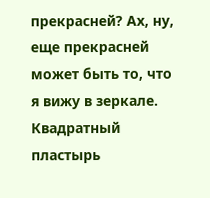прекрасней? Ах, ну, еще прекрасней может быть то, что я вижу в зеркале. Квадратный пластырь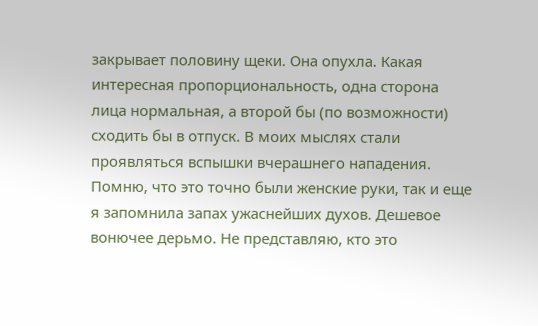закрывает половину щеки. Она опухла. Какая интересная пропорциональность, одна сторона лица нормальная, а второй бы (по возможности) сходить бы в отпуск. В моих мыслях стали проявляться вспышки вчерашнего нападения. Помню, что это точно были женские руки, так и еще я запомнила запах ужаснейших духов. Дешевое вонючее дерьмо. Не представляю, кто это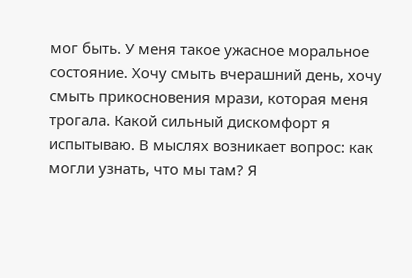мог быть. У меня такое ужасное моральное состояние. Хочу смыть вчерашний день, хочу смыть прикосновения мрази, которая меня трогала. Какой сильный дискомфорт я испытываю. В мыслях возникает вопрос: как могли узнать, что мы там? Я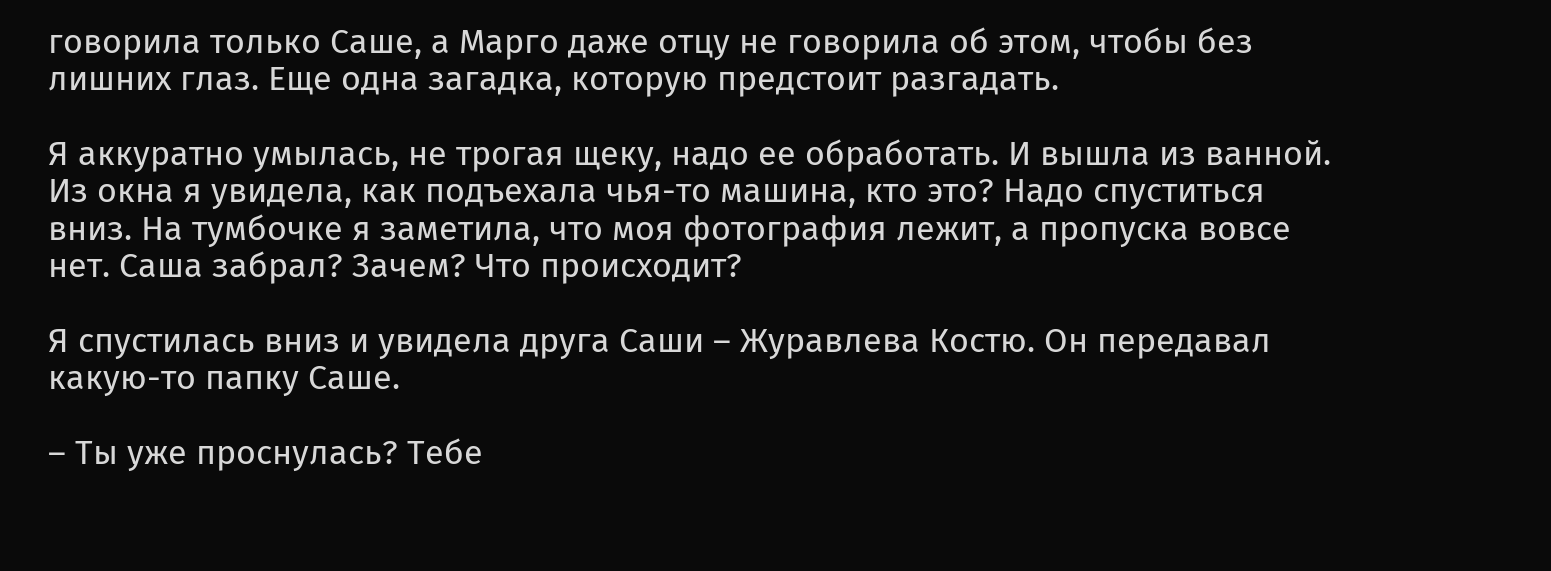говорила только Саше, а Марго даже отцу не говорила об этом, чтобы без лишних глаз. Еще одна загадка, которую предстоит разгадать.

Я аккуратно умылась, не трогая щеку, надо ее обработать. И вышла из ванной. Из окна я увидела, как подъехала чья-то машина, кто это? Надо спуститься вниз. На тумбочке я заметила, что моя фотография лежит, а пропуска вовсе нет. Саша забрал? Зачем? Что происходит?

Я спустилась вниз и увидела друга Саши – Журавлева Костю. Он передавал какую-то папку Саше.

– Ты уже проснулась? Тебе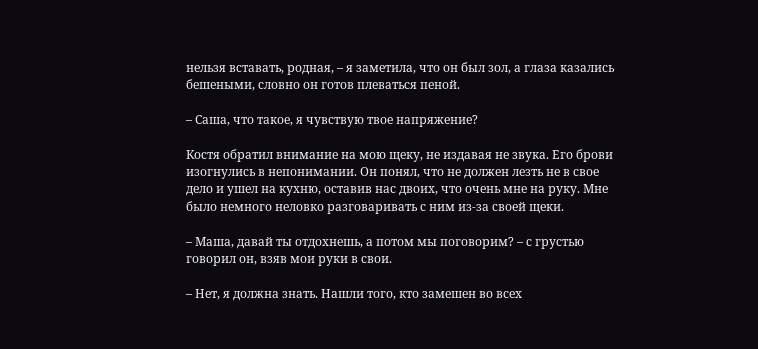нельзя вставать, родная, – я заметила, что он был зол, а глаза казались бешеными, словно он готов плеваться пеной.

– Саша, что такое, я чувствую твое напряжение?

Костя обратил внимание на мою щеку, не издавая не звука. Его брови изогнулись в непонимании. Он понял, что не должен лезть не в свое дело и ушел на кухню, оставив нас двоих, что очень мне на руку. Мне было немного неловко разговаривать с ним из-за своей щеки.

– Маша, давай ты отдохнешь, а потом мы поговорим? – с грустью говорил он, взяв мои руки в свои.

– Нет, я должна знать. Нашли того, кто замешен во всех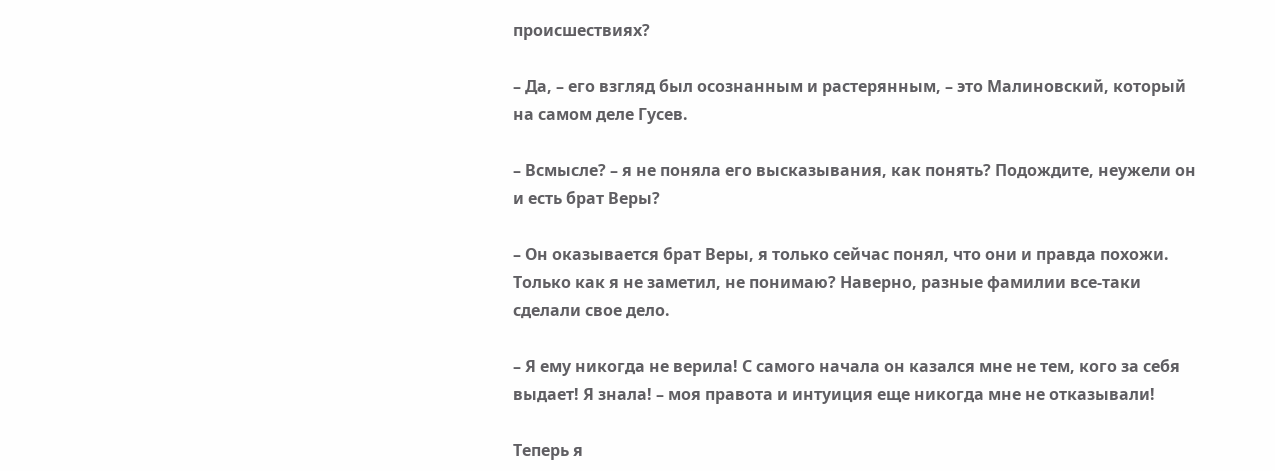происшествиях?

– Да, – его взгляд был осознанным и растерянным, – это Малиновский, который на самом деле Гусев.

– Всмысле? – я не поняла его высказывания, как понять? Подождите, неужели он и есть брат Веры?

– Он оказывается брат Веры, я только сейчас понял, что они и правда похожи. Только как я не заметил, не понимаю? Наверно, разные фамилии все-таки сделали свое дело.

– Я ему никогда не верила! С самого начала он казался мне не тем, кого за себя выдает! Я знала! – моя правота и интуиция еще никогда мне не отказывали!

Теперь я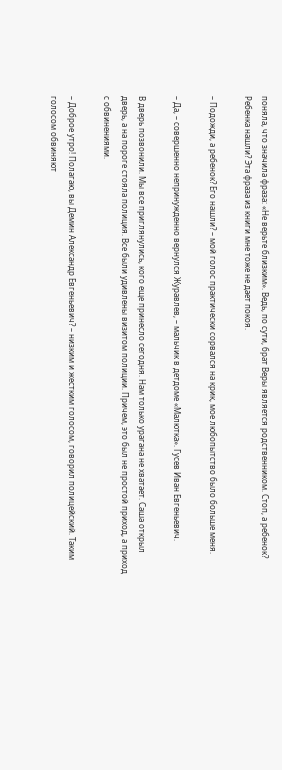поняла, что значила фраза: «Не верьте близким». Ведь, по сути, брат Веры является родственником. Стоп, а ребенок? Ребенка нашли? Эта фраза из книги мне тоже не дает покоя.

– Подожди, а ребенок? Его нашли? – мой голос практически сорвался на крик, мое любопытство было больше меня.

– Да, – совершенно непринужденно вернулся Журавлев, – мальчик в детдоме «Малютка». Гусев Иван Евгеньевич.

В дверь позвонили. Мы все приглянулись, кого еще принесло сегодня. Нам только урагана не хватает. Саша открыл дверь, а на пороге стояла полиция. Все были удивлены визитом полиции. Причем, это был не простой приход, а приход с обвинениями.

– Доброе утро! Полагаю, вы Демин Александр Евгеньевич? – низким и жестким голосом, говорил полицейский. Таким голосом обвиняют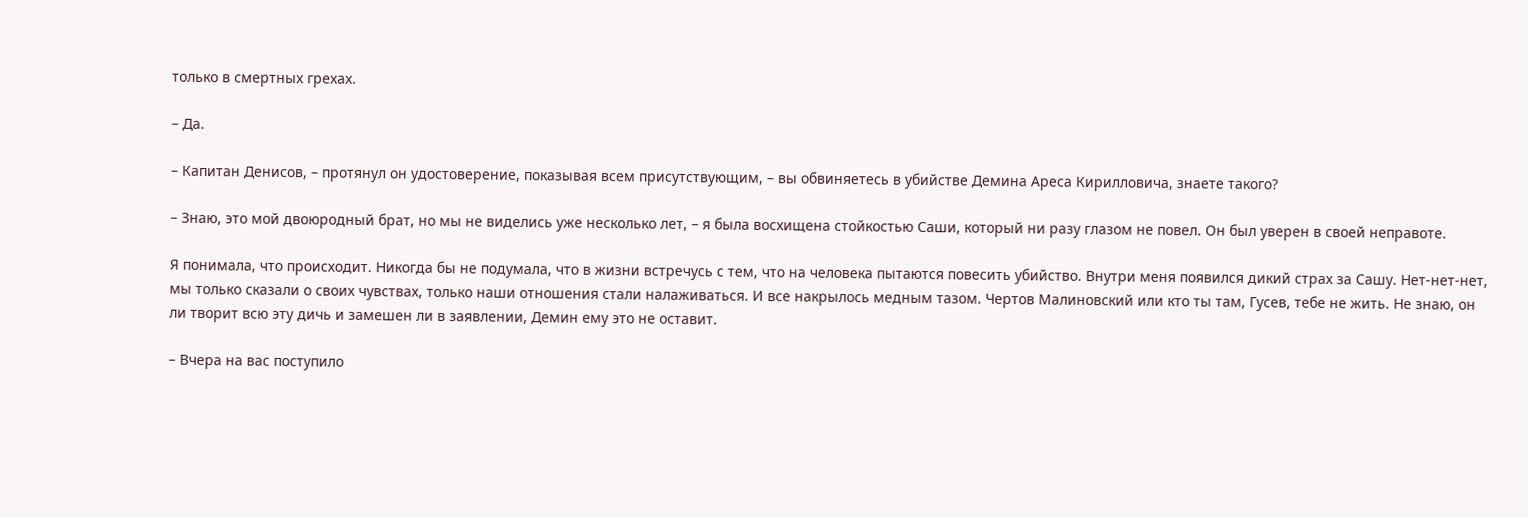только в смертных грехах.

– Да.

– Капитан Денисов, – протянул он удостоверение, показывая всем присутствующим, – вы обвиняетесь в убийстве Демина Ареса Кирилловича, знаете такого?

– Знаю, это мой двоюродный брат, но мы не виделись уже несколько лет, – я была восхищена стойкостью Саши, который ни разу глазом не повел. Он был уверен в своей неправоте.

Я понимала, что происходит. Никогда бы не подумала, что в жизни встречусь с тем, что на человека пытаются повесить убийство. Внутри меня появился дикий страх за Сашу. Нет-нет-нет, мы только сказали о своих чувствах, только наши отношения стали налаживаться. И все накрылось медным тазом. Чертов Малиновский или кто ты там, Гусев, тебе не жить. Не знаю, он ли творит всю эту дичь и замешен ли в заявлении, Демин ему это не оставит.

– Вчера на вас поступило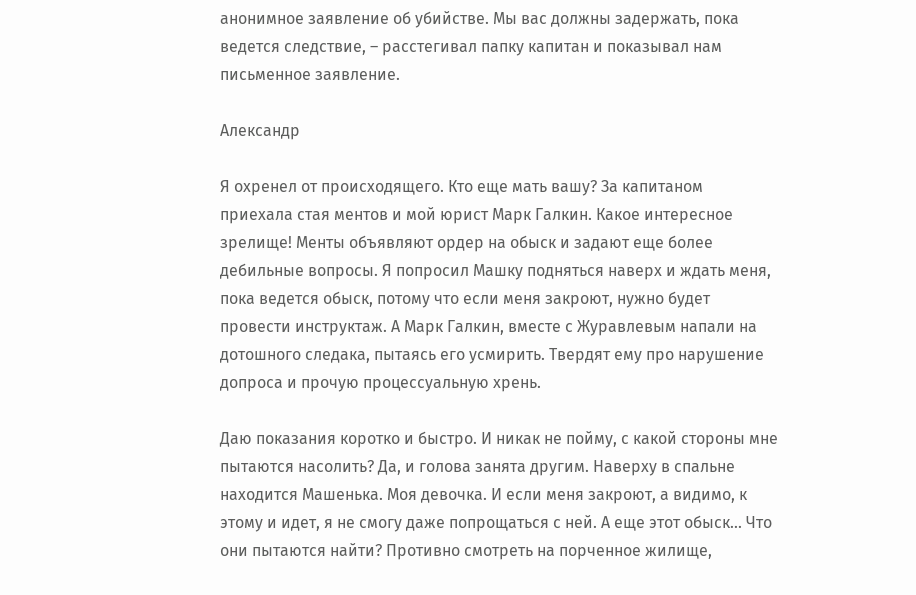анонимное заявление об убийстве. Мы вас должны задержать, пока ведется следствие, – расстегивал папку капитан и показывал нам письменное заявление.

Александр

Я охренел от происходящего. Кто еще мать вашу? За капитаном приехала стая ментов и мой юрист Марк Галкин. Какое интересное зрелище! Менты объявляют ордер на обыск и задают еще более дебильные вопросы. Я попросил Машку подняться наверх и ждать меня, пока ведется обыск, потому что если меня закроют, нужно будет провести инструктаж. А Марк Галкин, вместе с Журавлевым напали на дотошного следака, пытаясь его усмирить. Твердят ему про нарушение допроса и прочую процессуальную хрень.

Даю показания коротко и быстро. И никак не пойму, с какой стороны мне пытаются насолить? Да, и голова занята другим. Наверху в спальне находится Машенька. Моя девочка. И если меня закроют, а видимо, к этому и идет, я не смогу даже попрощаться с ней. А еще этот обыск... Что они пытаются найти? Противно смотреть на порченное жилище,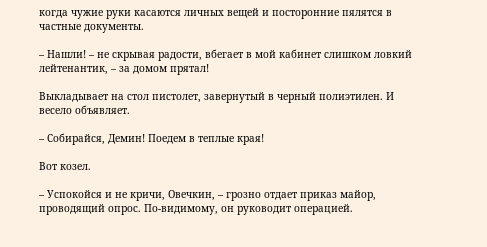когда чужие руки касаются личных вещей и посторонние пялятся в частные документы.

– Нашли! – не скрывая радости, вбегает в мой кабинет слишком ловкий лейтенантик, – за домом прятал!

Выкладывает на стол пистолет, завернутый в черный полиэтилен. И весело объявляет.

– Собирайся, Демин! Поедем в теплые края!

Вот козел.

– Успокойся и не кричи, Овечкин, – грозно отдает приказ майор, проводящий опрос. По-видимому, он руководит операцией.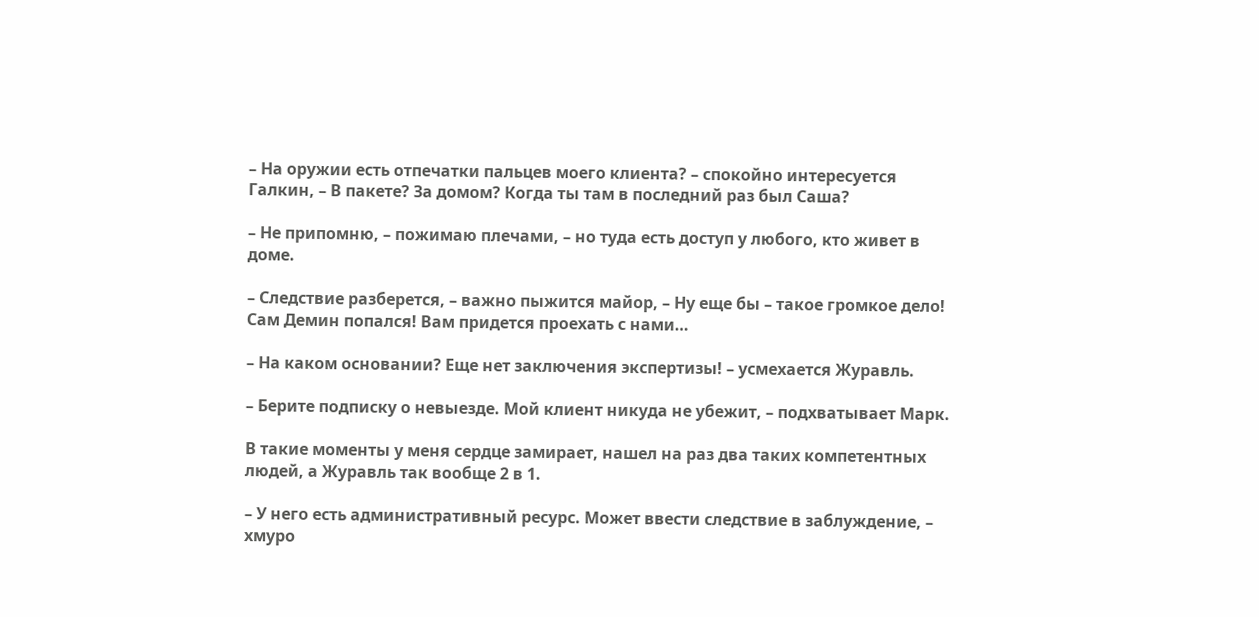– На оружии есть отпечатки пальцев моего клиента? – спокойно интересуется Галкин, – В пакете? За домом? Когда ты там в последний раз был Саша?

– Не припомню, – пожимаю плечами, – но туда есть доступ у любого, кто живет в доме.

– Следствие разберется, – важно пыжится майор, – Ну еще бы – такое громкое дело! Сам Демин попался! Вам придется проехать с нами…

– На каком основании? Еще нет заключения экспертизы! – усмехается Журавль.

– Берите подписку о невыезде. Мой клиент никуда не убежит, – подхватывает Марк.

В такие моменты у меня сердце замирает, нашел на раз два таких компетентных людей, а Журавль так вообще 2 в 1.

– У него есть административный ресурс. Может ввести следствие в заблуждение, – хмуро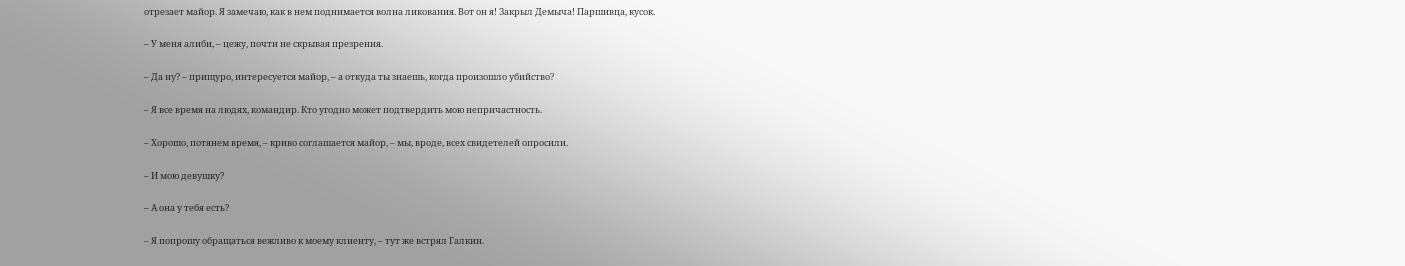отрезает майор. Я замечаю, как в нем поднимается волна ликования. Вот он я! Закрыл Демыча! Паршивца, кусок.

– У меня алиби, – цежу, почти не скрывая презрения.

– Да ну? – прищуро, интересуется майор, – а откуда ты знаешь, когда произошло убийство?

– Я все время на людях, командир. Кто угодно может подтвердить мою непричастность.

– Хорошо, потянем время, – криво соглашается майор, – мы, вроде, всех свидетелей опросили.

– И мою девушку?

– А она у тебя есть?

– Я попрошу обращаться вежливо к моему клиенту, – тут же встрял Галкин.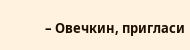– Овечкин, пригласи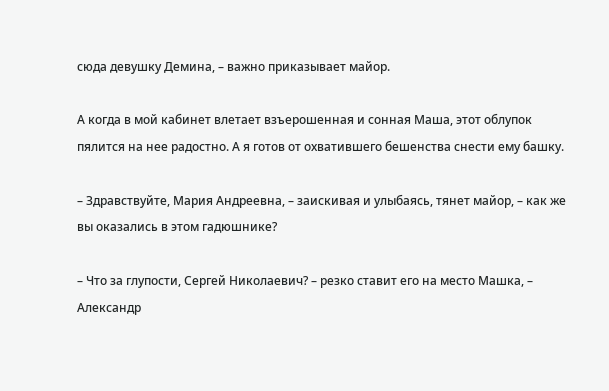сюда девушку Демина, – важно приказывает майор.

А когда в мой кабинет влетает взъерошенная и сонная Маша, этот облупок пялится на нее радостно. А я готов от охватившего бешенства снести ему башку.

– Здравствуйте, Мария Андреевна, – заискивая и улыбаясь, тянет майор, – как же вы оказались в этом гадюшнике?

– Что за глупости, Сергей Николаевич? – резко ставит его на место Машка, – Александр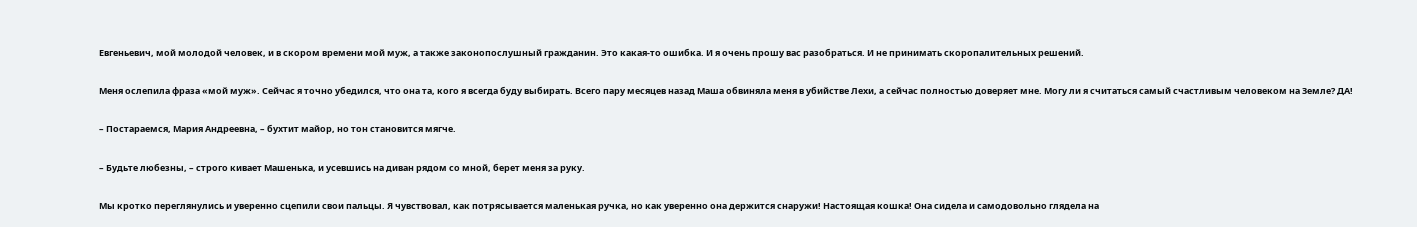Евгеньевич, мой молодой человек, и в скором времени мой муж, а также законопослушный гражданин. Это какая-то ошибка. И я очень прошу вас разобраться. И не принимать скоропалительных решений.

Меня ослепила фраза «мой муж». Сейчас я точно убедился, что она та, кого я всегда буду выбирать. Всего пару месяцев назад Маша обвиняла меня в убийстве Лехи, а сейчас полностью доверяет мне. Могу ли я считаться самый счастливым человеком на Земле? ДА!

– Постараемся, Мария Андреевна, – бухтит майор, но тон становится мягче.

– Будьте любезны, – строго кивает Машенька, и усевшись на диван рядом со мной, берет меня за руку.

Мы кротко переглянулись и уверенно сцепили свои пальцы. Я чувствовал, как потрясывается маленькая ручка, но как уверенно она держится снаружи! Настоящая кошка! Она сидела и самодовольно глядела на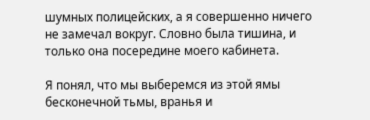шумных полицейских, а я совершенно ничего не замечал вокруг. Словно была тишина, и только она посередине моего кабинета.

Я понял, что мы выберемся из этой ямы бесконечной тьмы, вранья и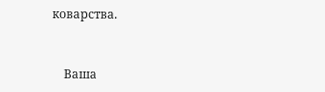коварства.


    Ваша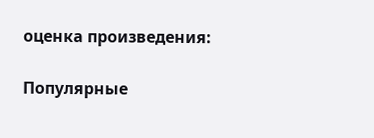оценка произведения:

Популярные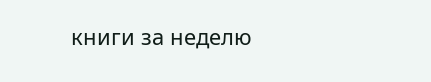книги за неделю